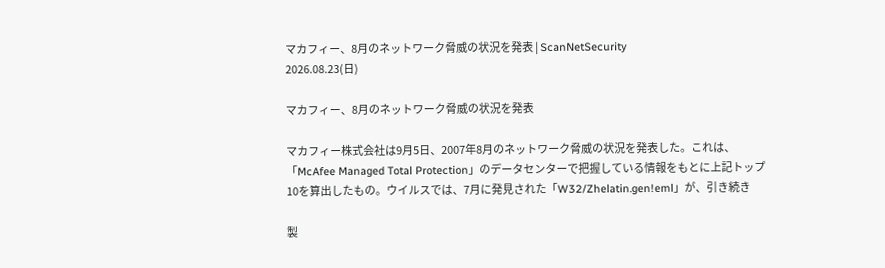マカフィー、8月のネットワーク脅威の状況を発表 | ScanNetSecurity
2026.08.23(日)

マカフィー、8月のネットワーク脅威の状況を発表

マカフィー株式会社は9月5日、2007年8月のネットワーク脅威の状況を発表した。これは、「McAfee Managed Total Protection」のデータセンターで把握している情報をもとに上記トップ10を算出したもの。ウイルスでは、7月に発見された「W32/Zhelatin.gen!eml」が、引き続き

製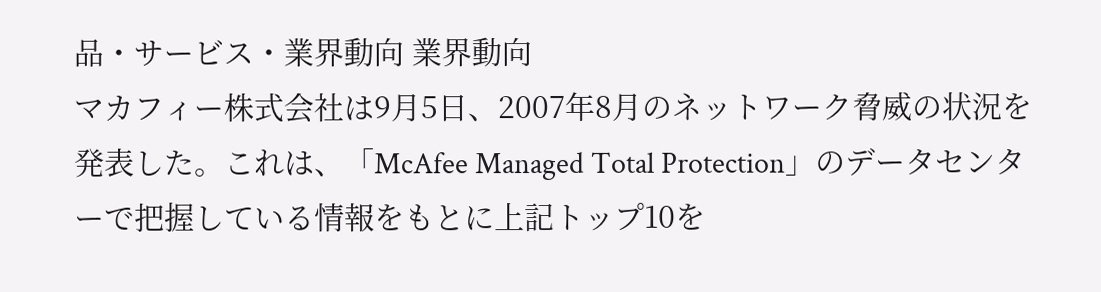品・サービス・業界動向 業界動向
マカフィー株式会社は9月5日、2007年8月のネットワーク脅威の状況を発表した。これは、「McAfee Managed Total Protection」のデータセンターで把握している情報をもとに上記トップ10を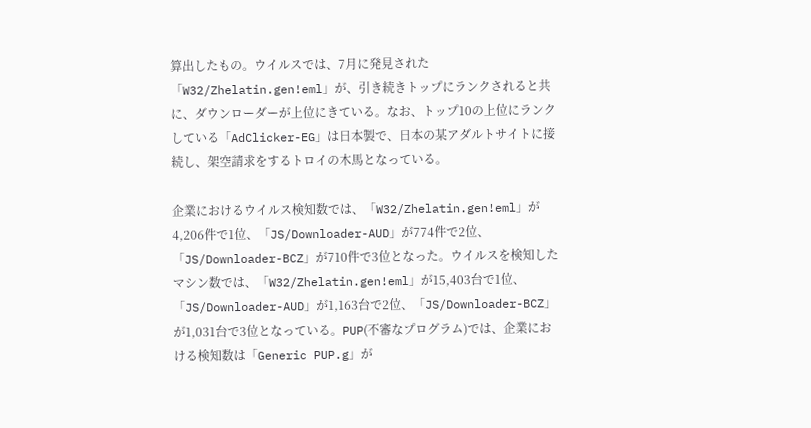算出したもの。ウイルスでは、7月に発見された「W32/Zhelatin.gen!eml」が、引き続きトップにランクされると共に、ダウンローダーが上位にきている。なお、トップ10の上位にランクしている「AdClicker-EG」は日本製で、日本の某アダルトサイトに接続し、架空請求をするトロイの木馬となっている。

企業におけるウイルス検知数では、「W32/Zhelatin.gen!eml」が4,206件で1位、「JS/Downloader-AUD」が774件で2位、「JS/Downloader-BCZ」が710件で3位となった。ウイルスを検知したマシン数では、「W32/Zhelatin.gen!eml」が15,403台で1位、「JS/Downloader-AUD」が1,163台で2位、「JS/Downloader-BCZ」が1,031台で3位となっている。PUP(不審なプログラム)では、企業における検知数は「Generic PUP.g」が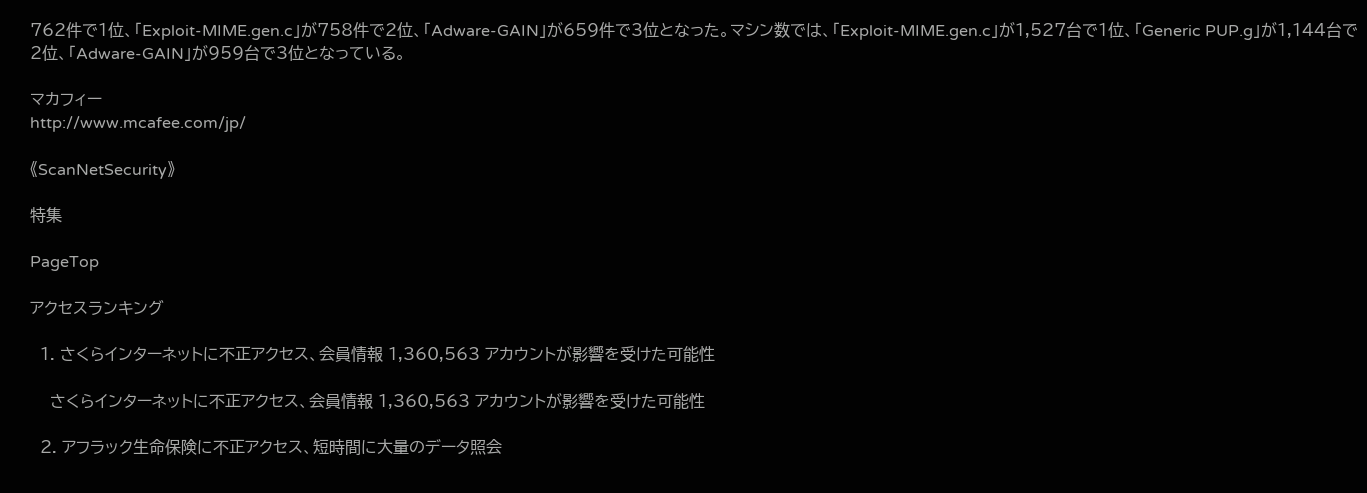762件で1位、「Exploit-MIME.gen.c」が758件で2位、「Adware-GAIN」が659件で3位となった。マシン数では、「Exploit-MIME.gen.c」が1,527台で1位、「Generic PUP.g」が1,144台で2位、「Adware-GAIN」が959台で3位となっている。

マカフィー
http://www.mcafee.com/jp/

《ScanNetSecurity》

特集

PageTop

アクセスランキング

  1. さくらインターネットに不正アクセス、会員情報 1,360,563 アカウントが影響を受けた可能性

    さくらインターネットに不正アクセス、会員情報 1,360,563 アカウントが影響を受けた可能性

  2. アフラック生命保険に不正アクセス、短時間に大量のデータ照会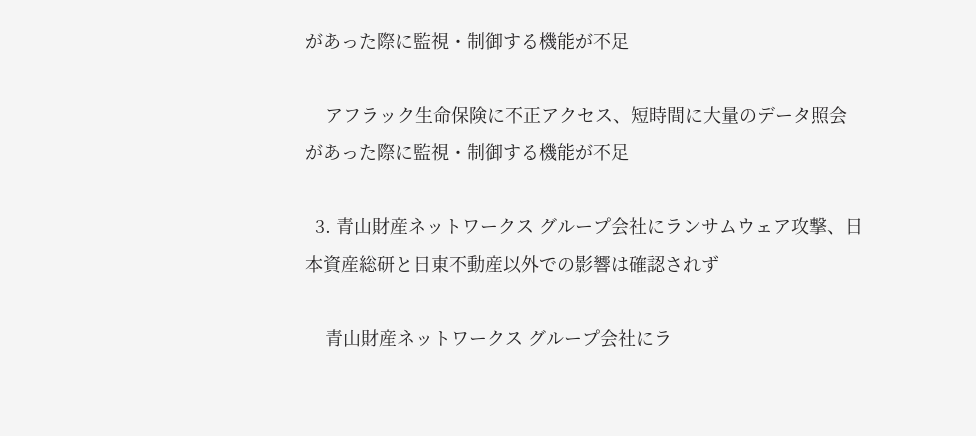があった際に監視・制御する機能が不足

    アフラック生命保険に不正アクセス、短時間に大量のデータ照会があった際に監視・制御する機能が不足

  3. 青山財産ネットワークス グループ会社にランサムウェア攻撃、日本資産総研と日東不動産以外での影響は確認されず

    青山財産ネットワークス グループ会社にラ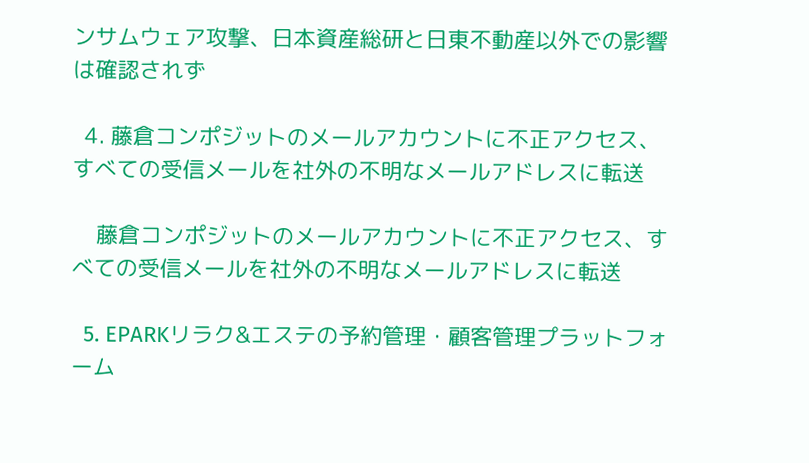ンサムウェア攻撃、日本資産総研と日東不動産以外での影響は確認されず

  4. 藤倉コンポジットのメールアカウントに不正アクセス、すべての受信メールを社外の不明なメールアドレスに転送

    藤倉コンポジットのメールアカウントに不正アクセス、すべての受信メールを社外の不明なメールアドレスに転送

  5. EPARKリラク&エステの予約管理・顧客管理プラットフォーム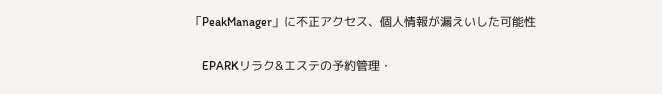「PeakManager」に不正アクセス、個人情報が漏えいした可能性

    EPARKリラク&エステの予約管理・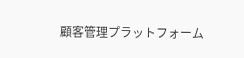顧客管理プラットフォーム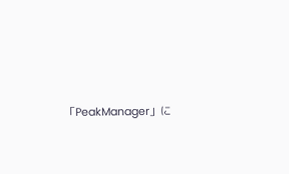「PeakManager」に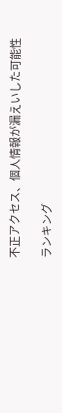不正アクセス、個人情報が漏えいした可能性

ランキング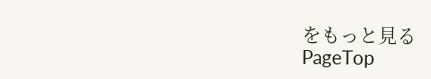をもっと見る
PageTop